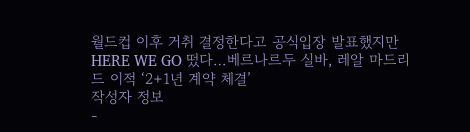월드컵 이후 거취 결정한다고 공식입장 발표했지만 HERE WE GO 떴다…베르나르두 실바, 레알 마드리드 이적 ‘2+1년 계약 체결’
작성자 정보
-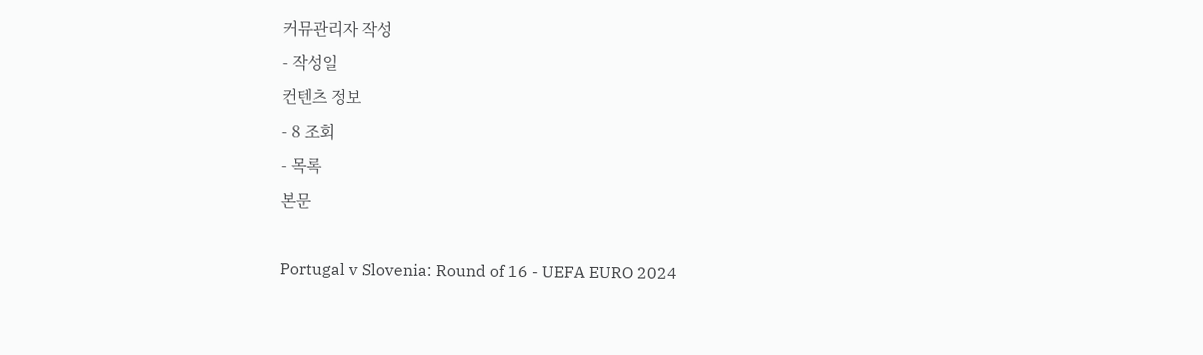커뮤관리자 작성
- 작성일
컨텐츠 정보
- 8 조회
- 목록
본문

Portugal v Slovenia: Round of 16 - UEFA EURO 2024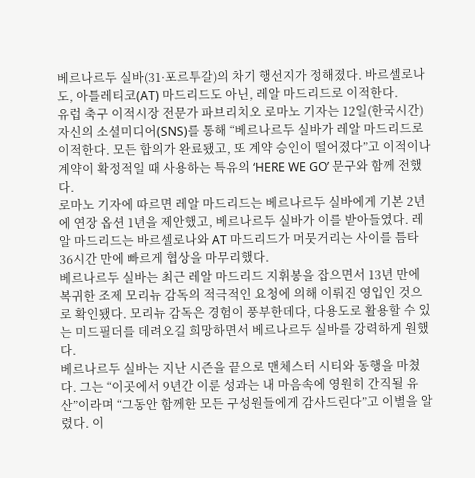베르나르두 실바(31·포르투갈)의 차기 행선지가 정해졌다. 바르셀로나도, 아틀레티코(AT) 마드리드도 아닌, 레알 마드리드로 이적한다.
유럽 축구 이적시장 전문가 파브리치오 로마노 기자는 12일(한국시간) 자신의 소셜미디어(SNS)를 통해 “베르나르두 실바가 레알 마드리드로 이적한다. 모든 합의가 완료됐고, 또 계약 승인이 떨어졌다”고 이적이나 계약이 확정적일 때 사용하는 특유의 ‘HERE WE GO’ 문구와 함께 전했다.
로마노 기자에 따르면 레알 마드리드는 베르나르두 실바에게 기본 2년에 연장 옵션 1년을 제안했고, 베르나르두 실바가 이를 받아들였다. 레알 마드리드는 바르셀로나와 AT 마드리드가 머뭇거리는 사이를 틈타 36시간 만에 빠르게 협상을 마무리했다.
베르나르두 실바는 최근 레알 마드리드 지휘봉을 잡으면서 13년 만에 복귀한 조제 모리뉴 감독의 적극적인 요청에 의해 이뤄진 영입인 것으로 확인됐다. 모리뉴 감독은 경험이 풍부한데다, 다용도로 활용할 수 있는 미드필더를 데려오길 희망하면서 베르나르두 실바를 강력하게 원했다.
베르나르두 실바는 지난 시즌을 끝으로 맨체스터 시티와 동행을 마쳤다. 그는 “이곳에서 9년간 이룬 성과는 내 마음속에 영원히 간직될 유산”이라며 “그동안 함께한 모든 구성원들에게 감사드린다”고 이별을 알렸다. 이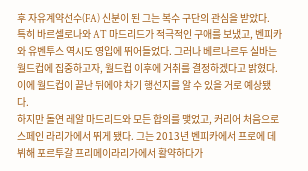후 자유계약선수(FA) 신분이 된 그는 복수 구단의 관심을 받았다.
특히 바르셀로나와 AT 마드리드가 적극적인 구애를 보냈고, 벤피카와 유벤투스 역시도 영입에 뛰어들었다. 그러나 베르나르두 실바는 월드컵에 집중하고자, 월드컵 이후에 거취를 결정하겠다고 밝혔다. 이에 월드컵이 끝난 뒤에야 차기 행선지를 알 수 있을 거로 예상됐다.
하지만 돌연 레알 마드리드와 모든 합의를 맺었고, 커리어 처음으로 스페인 라리가에서 뛰게 됐다. 그는 2013년 벤피카에서 프로에 데뷔해 포르투갈 프리메이라리가에서 활약하다가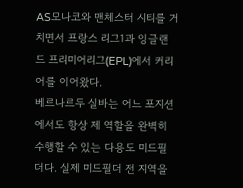AS모나코와 맨체스터 시티를 거치면서 프랑스 리그1과 잉글랜드 프리미어리그(EPL)에서 커리어를 이어왔다.
베르나르두 실바는 어느 포지션에서도 항상 제 역할을 완벽히 수행할 수 있는 다용도 미드필더다. 실제 미드필더 전 지역을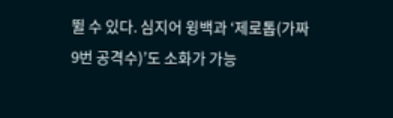뛸 수 있다. 심지어 윙백과 ‘제로톱(가짜 9번 공격수)’도 소화가 가능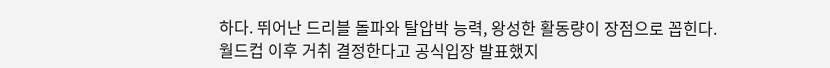하다. 뛰어난 드리블 돌파와 탈압박 능력, 왕성한 활동량이 장점으로 꼽힌다.
월드컵 이후 거취 결정한다고 공식입장 발표했지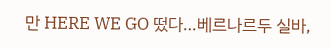만 HERE WE GO 떴다…베르나르두 실바,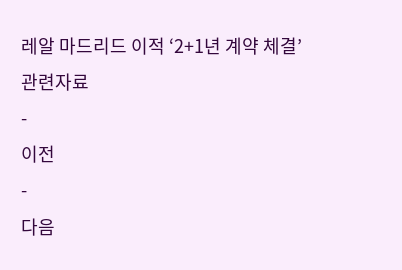레알 마드리드 이적 ‘2+1년 계약 체결’
관련자료
-
이전
-
다음